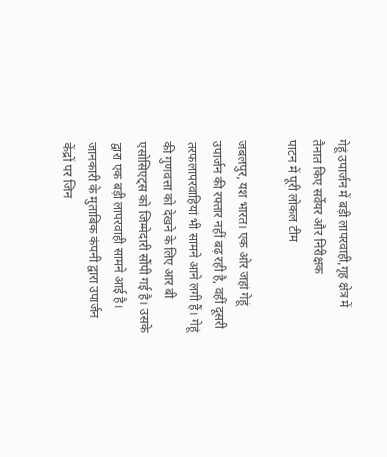गेहूं उपार्जन में बड़ी लापरवाही,गृह क्षेत्र में तैनात किए सर्वेयर और निरीक्षक
पाटन में पूरी लोकल टीम

जबलपुर, यश भारत। एक ओर जहां गेहूं उपार्जन की रफ्तार नहीं बढ़ रही है, वहीं दूसरी तरफलापरवाहियां भी सामने आने लगी हैं। गेहूं की गुणवत्ता को देखने के लिए आर बी एसोसिएट्स को जिम्मेदारी सौंपी गई है। उसके द्वारा एक बड़ी लापरवाही सामने आई है। जानकारी के मुताबिक कंपनी द्वारा उपार्जन केंद्रों पर जिन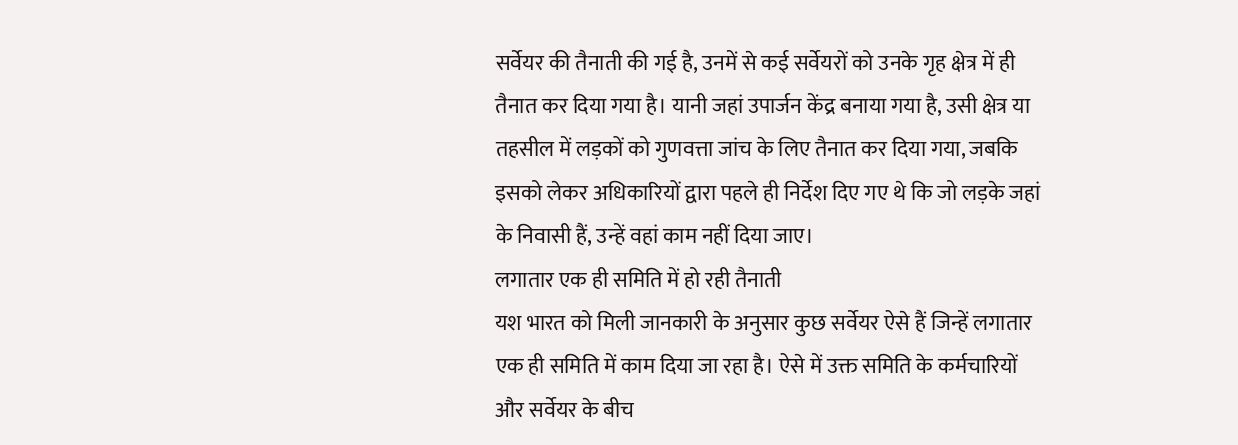सर्वेयर की तैनाती की गई है, उनमें से कई सर्वेयरों को उनके गृह क्षेत्र में ही तैनात कर दिया गया है। यानी जहां उपार्जन केंद्र बनाया गया है, उसी क्षेत्र या तहसील में लड़कों को गुणवत्ता जांच के लिए तैनात कर दिया गया, जबकि इसको लेकर अधिकारियों द्वारा पहले ही निर्देश दिए गए थे कि जो लड़के जहां के निवासी हैं, उन्हें वहां काम नहीं दिया जाए।
लगातार एक ही समिति में हो रही तैनाती
यश भारत को मिली जानकारी के अनुसार कुछ सर्वेयर ऐसे हैं जिन्हें लगातार एक ही समिति में काम दिया जा रहा है। ऐसे में उक्त समिति के कर्मचारियों और सर्वेयर के बीच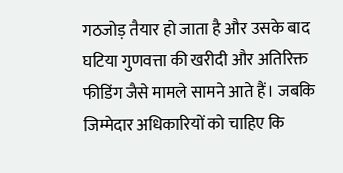गठजोड़ तैयार हो जाता है और उसके बाद घटिया गुणवत्ता की खरीदी और अतिरिक्त फीडिंग जैसे मामले सामने आते हैं। जबकि जिम्मेदार अधिकारियों को चाहिए कि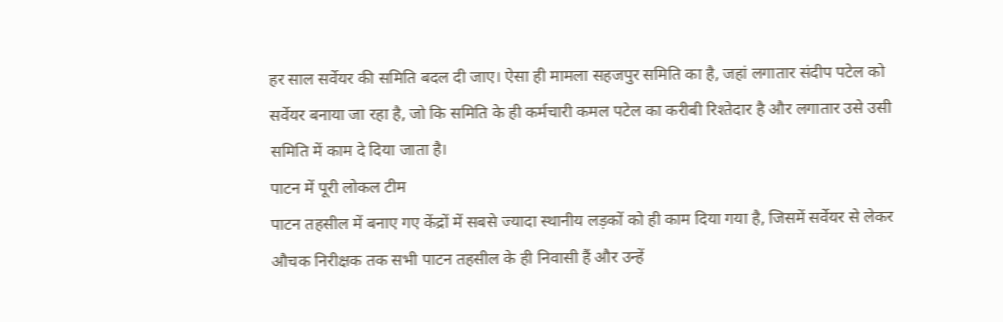हर साल सर्वेयर की समिति बदल दी जाए। ऐसा ही मामला सहजपुर समिति का है, जहां लगातार संदीप पटेल को सर्वेयर बनाया जा रहा है, जो कि समिति के ही कर्मचारी कमल पटेल का करीबी रिश्तेदार है और लगातार उसे उसी समिति में काम दे दिया जाता है।
पाटन में पूरी लोकल टीम
पाटन तहसील में बनाए गए केंद्रों में सबसे ज्यादा स्थानीय लड़कों को ही काम दिया गया है, जिसमें सर्वेयर से लेकर औचक निरीक्षक तक सभी पाटन तहसील के ही निवासी हैं और उन्हें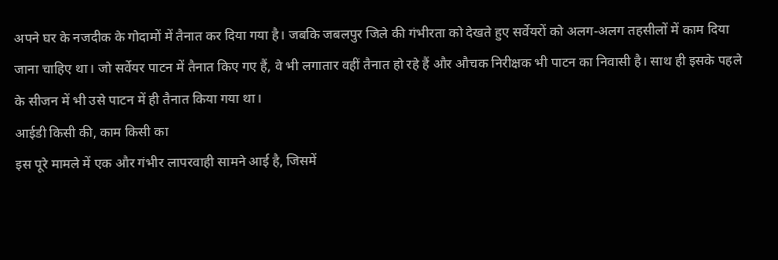अपने घर के नजदीक के गोदामों में तैनात कर दिया गया है। जबकि जबलपुर जिले की गंभीरता को देखते हुए सर्वेयरों को अलग-अलग तहसीलों में काम दिया जाना चाहिए था। जो सर्वेयर पाटन में तैनात किए गए हैं, वे भी लगातार वहीं तैनात हो रहे हैं और औचक निरीक्षक भी पाटन का निवासी है। साथ ही इसके पहले के सीजन में भी उसे पाटन में ही तैनात किया गया था।
आईडी किसी की, काम किसी का
इस पूरे मामले में एक और गंभीर लापरवाही सामने आई है, जिसमें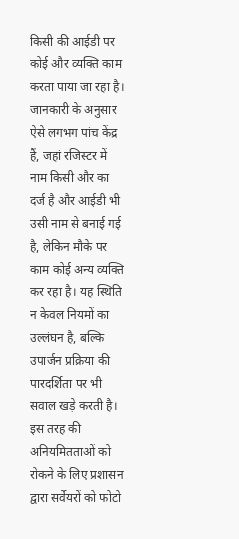किसी की आईडी पर कोई और व्यक्ति काम करता पाया जा रहा है। जानकारी के अनुसार ऐसे लगभग पांच केंद्र हैं, जहां रजिस्टर में नाम किसी और का दर्ज है और आईडी भी उसी नाम से बनाई गई है, लेकिन मौके पर काम कोई अन्य व्यक्ति कर रहा है। यह स्थिति न केवल नियमों का उल्लंघन है, बल्कि उपार्जन प्रक्रिया की पारदर्शिता पर भी सवाल खड़े करती है। इस तरह की अनियमितताओं को रोकने के लिए प्रशासन द्वारा सर्वेयरों को फोटो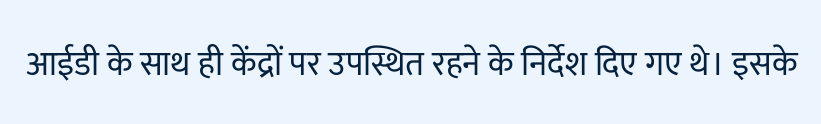आईडी के साथ ही केंद्रों पर उपस्थित रहने के निर्देश दिए गए थे। इसके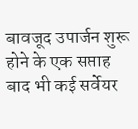बावजूद उपार्जन शुरू होने के एक सप्ताह बाद भी कई सर्वेयर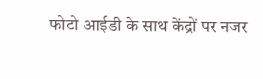फोटो आईडी के साथ केंद्रों पर नजर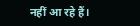नहीं आ रहे हैं।